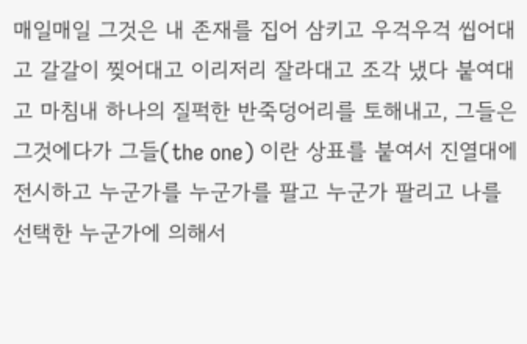매일매일 그것은 내 존재를 집어 삼키고 우걱우걱 씹어대고 갈갈이 찢어대고 이리저리 잘라대고 조각 냈다 붙여대고 마침내 하나의 질퍽한 반죽덩어리를 토해내고, 그들은 그것에다가 그들(the one) 이란 상표를 붙여서 진열대에 전시하고 누군가를 누군가를 팔고 누군가 팔리고 나를 선택한 누군가에 의해서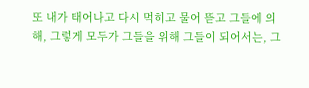또 내가 태어나고 다시 먹히고 물어 뜯고 그들에 의해, 그렇게 모두가 그들을 위해 그들이 되어서는, 그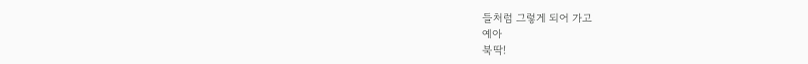들처럼 그렇게 되어 가고
예아
북딱!